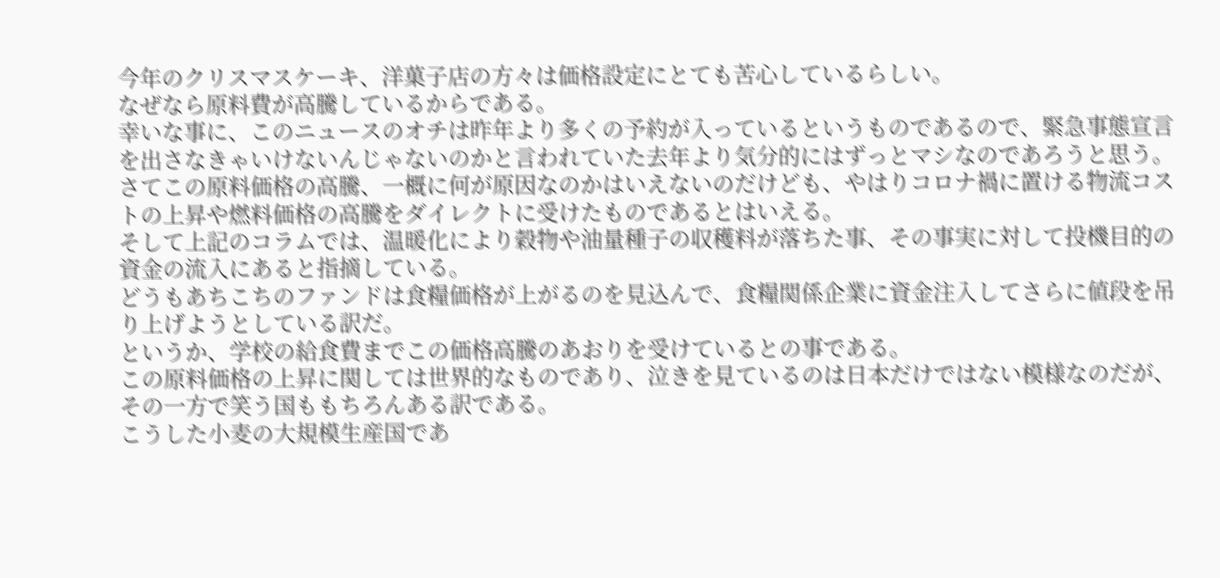今年のクリスマスケーキ、洋菓子店の方々は価格設定にとても苦心しているらしい。
なぜなら原料費が高騰しているからである。
幸いな事に、このニュースのオチは昨年より多くの予約が入っているというものであるので、緊急事態宣言を出さなきゃいけないんじゃないのかと言われていた去年より気分的にはずっとマシなのであろうと思う。
さてこの原料価格の高騰、一概に何が原因なのかはいえないのだけども、やはりコロナ禍に置ける物流コストの上昇や燃料価格の高騰をダイレクトに受けたものであるとはいえる。
そして上記のコラムでは、温暖化により穀物や油量種子の収穫料が落ちた事、その事実に対して投機目的の資金の流入にあると指摘している。
どうもあちこちのファンドは食糧価格が上がるのを見込んで、食糧関係企業に資金注入してさらに値段を吊り上げようとしている訳だ。
というか、学校の給食費までこの価格高騰のあおりを受けているとの事である。
この原料価格の上昇に関しては世界的なものであり、泣きを見ているのは日本だけではない模様なのだが、その一方で笑う国ももちろんある訳である。
こうした小麦の大規模生産国であ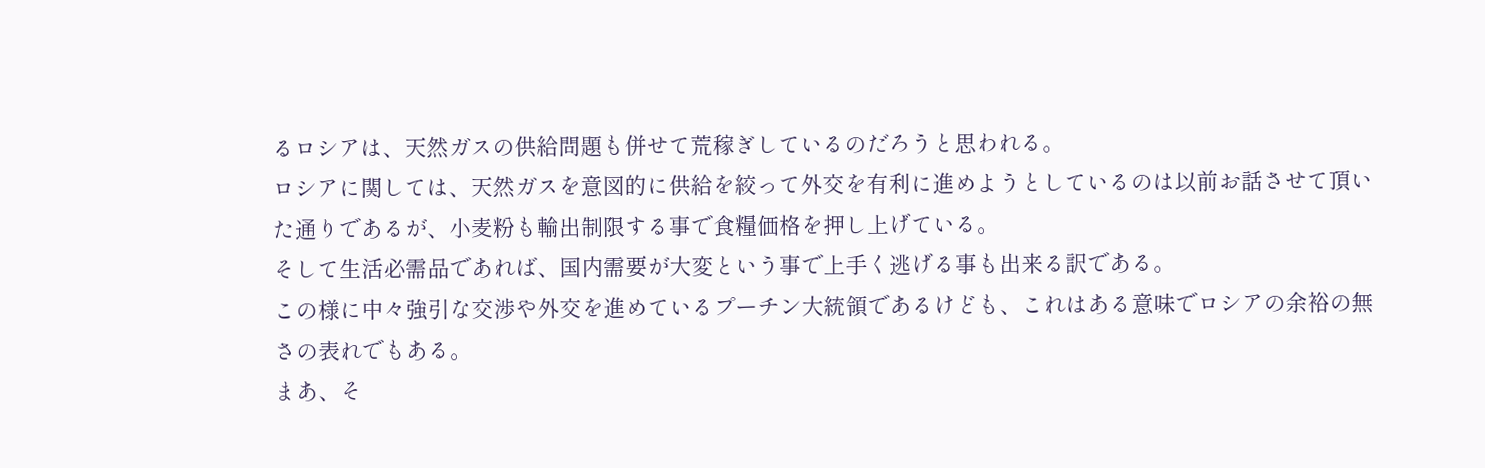るロシアは、天然ガスの供給問題も併せて荒稼ぎしているのだろうと思われる。
ロシアに関しては、天然ガスを意図的に供給を絞って外交を有利に進めようとしているのは以前お話させて頂いた通りであるが、小麦粉も輸出制限する事で食糧価格を押し上げている。
そして生活必需品であれば、国内需要が大変という事で上手く逃げる事も出来る訳である。
この様に中々強引な交渉や外交を進めているプーチン大統領であるけども、これはある意味でロシアの余裕の無さの表れでもある。
まあ、そ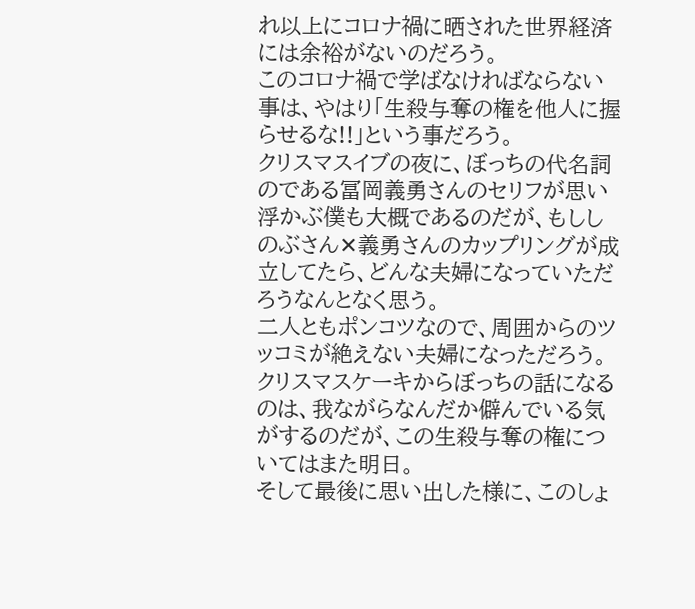れ以上にコロナ禍に晒された世界経済には余裕がないのだろう。
このコロナ禍で学ばなければならない事は、やはり「生殺与奪の権を他人に握らせるな!!」という事だろう。
クリスマスイブの夜に、ぼっちの代名詞のである冨岡義勇さんのセリフが思い浮かぶ僕も大概であるのだが、もししのぶさん✕義勇さんのカップリングが成立してたら、どんな夫婦になっていただろうなんとなく思う。
二人ともポンコツなので、周囲からのツッコミが絶えない夫婦になっただろう。
クリスマスケーキからぼっちの話になるのは、我ながらなんだか僻んでいる気がするのだが、この生殺与奪の権についてはまた明日。
そして最後に思い出した様に、このしょ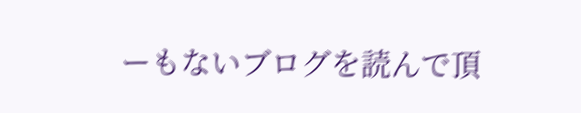ーもないブログを読んで頂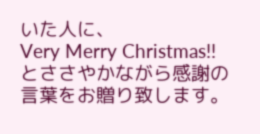いた人に、
Very Merry Christmas!!
とささやかながら感謝の言葉をお贈り致します。